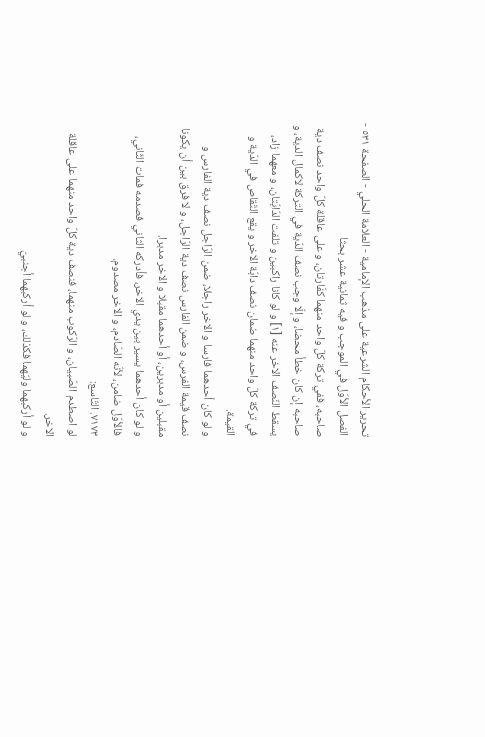تحرير الأحكام الشرعية على مذهب الإمامية - العلامة الحلي - الصفحة ٥٣١ - الفصل الأوّل في الموجب و فيه ثمانية عشر بحثا
صاحبه، ففي تركة كلّ واحد منهما كفّارتان، و على عاقلة كلّ واحد نصف دية صاحبه إن كان خطأ محضا، و إلّا وجب نصف الدّية في التركة لاكمال الدية، و يسقط النّصف الاخر عنه [١] و لو كانا راكبين و تلفت الدّابّتان، و معهما زاد، في تركة كلّ واحد منهما ضمان نصف دابّة الاخر و يقع التّقاص في الدّية و القيمة.
و لو كان أحدهما فارسا و الاخر راجلا، ضمن الرّاجل نصف دية الفارس و نصف قيمة الفرس، و ضمن الفارس نصف دية الرّاجل، و لا فرق بين أن يكونا مقبلين أو مدبرين، أو أحدهما مقبلا و الاخر مدبرا.
و لو كان أحدهما يسير بين يدي الاخر، فأدركه الثاني فصدمه فمات الثّاني، فالأوّل ضامن، لأنّه الصّادم، و الاخر مصدوم.
٧١٧٣. التّاسع:
لو اصطدم الصّبيان، و الرّكوب منهما، فنصف دية كلّ واحد منهما على عاقلة الاخر.
و لو أركبهما وليّهما فكذلك، و لو أركبهما أجنبيّ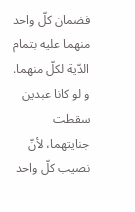فضمان كلّ واحد منهما عليه بتمام الدّية لكلّ منهما.
و لو كانا عبدين سقطت جنايتهما، لأنّ نصيب كلّ واحد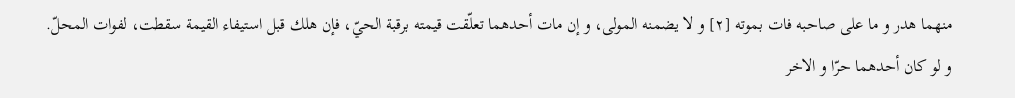منهما هدر و ما على صاحبه فات بموته [٢] و لا يضمنه المولى، و إن مات أحدهما تعلّقت قيمته برقبة الحيّ، فإن هلك قبل استيفاء القيمة سقطت، لفوات المحلّ.
و لو كان أحدهما حرّا و الاخر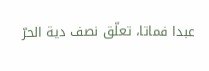عبدا فماتا، تعلّق نصف دية الحرّ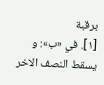برقبة
[١]. في «ب»: و يسقط النصف الاخر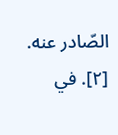الصّادر عنه.
[٢]. في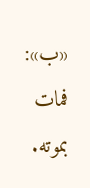«ب»: فمات بموته.